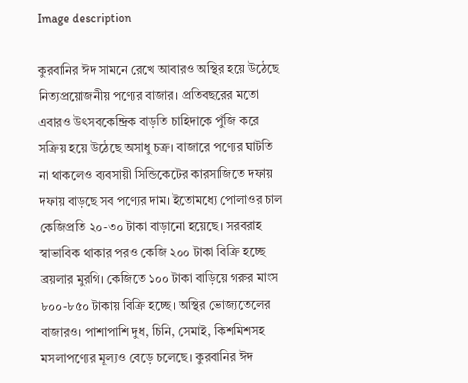Image description

কুরবানির ঈদ সামনে রেখে আবারও অস্থির হয়ে উঠেছে নিত্যপ্রয়োজনীয় পণ্যের বাজার। প্রতিবছরের মতো এবারও উৎসবকেন্দ্রিক বাড়তি চাহিদাকে পুঁজি করে সক্রিয় হয়ে উঠেছে অসাধু চক্র। বাজারে পণ্যের ঘাটতি না থাকলেও ব্যবসায়ী সিন্ডিকেটের কারসাজিতে দফায় দফায় বাড়ছে সব পণ্যের দাম। ইতোমধ্যে পোলাওর চাল কেজিপ্রতি ২০-৩০ টাকা বাড়ানো হয়েছে। সরবরাহ স্বাভাবিক থাকার পরও কেজি ২০০ টাকা বিক্রি হচ্ছে ব্রয়লার মুরগি। কেজিতে ১০০ টাকা বাড়িয়ে গরুর মাংস ৮০০-৮৫০ টাকায় বিক্রি হচ্ছে। অস্থির ভোজ্যতেলের বাজারও। পাশাপাশি দুধ, চিনি, সেমাই, কিশমিশসহ মসলাপণ্যের মূল্যও বেড়ে চলেছে। কুরবানির ঈদ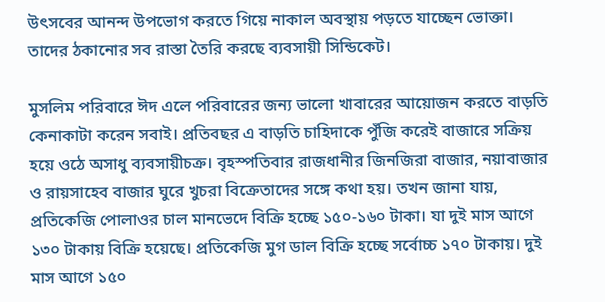উৎসবের আনন্দ উপভোগ করতে গিয়ে নাকাল অবস্থায় পড়তে যাচ্ছেন ভোক্তা। তাদের ঠকানোর সব রাস্তা তৈরি করছে ব্যবসায়ী সিন্ডিকেট।

মুসলিম পরিবারে ঈদ এলে পরিবারের জন্য ভালো খাবারের আয়োজন করতে বাড়তি কেনাকাটা করেন সবাই। প্রতিবছর এ বাড়তি চাহিদাকে পুঁজি করেই বাজারে সক্রিয় হয়ে ওঠে অসাধু ব্যবসায়ীচক্র। বৃহস্পতিবার রাজধানীর জিনজিরা বাজার, নয়াবাজার ও রায়সাহেব বাজার ঘুরে খুচরা বিক্রেতাদের সঙ্গে কথা হয়। তখন জানা যায়, প্রতিকেজি পোলাওর চাল মানভেদে বিক্রি হচ্ছে ১৫০-১৬০ টাকা। যা দুই মাস আগে ১৩০ টাকায় বিক্রি হয়েছে। প্রতিকেজি মুগ ডাল বিক্রি হচ্ছে সর্বোচ্চ ১৭০ টাকায়। দুই মাস আগে ১৫০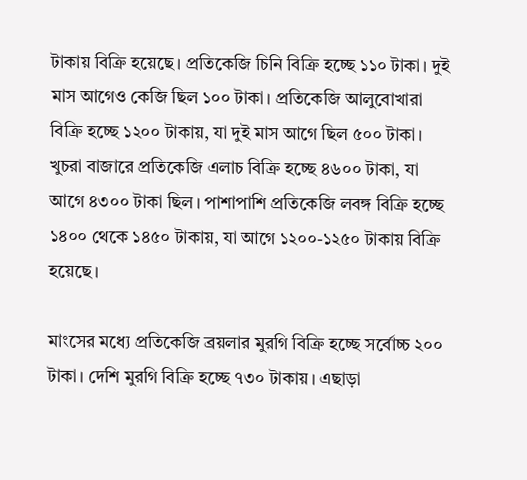টাকায় বিক্রি হয়েছে। প্রতিকেজি চিনি বিক্রি হচ্ছে ১১০ টাকা। দুই মাস আগেও কেজি ছিল ১০০ টাকা। প্রতিকেজি আলুবোখারা বিক্রি হচ্ছে ১২০০ টাকায়, যা দুই মাস আগে ছিল ৫০০ টাকা। খুচরা বাজারে প্রতিকেজি এলাচ বিক্রি হচ্ছে ৪৬০০ টাকা, যা আগে ৪৩০০ টাকা ছিল। পাশাপাশি প্রতিকেজি লবঙ্গ বিক্রি হচ্ছে ১৪০০ থেকে ১৪৫০ টাকায়, যা আগে ১২০০-১২৫০ টাকায় বিক্রি হয়েছে।

মাংসের মধ্যে প্রতিকেজি ব্রয়লার মুরগি বিক্রি হচ্ছে সর্বোচ্চ ২০০ টাকা। দেশি মুরগি বিক্রি হচ্ছে ৭৩০ টাকায়। এছাড়া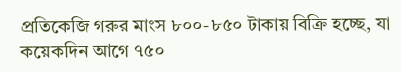প্রতিকেজি গরুর মাংস ৮০০-৮৫০ টাকায় বিক্রি হচ্ছে, যা কয়েকদিন আগে ৭৫০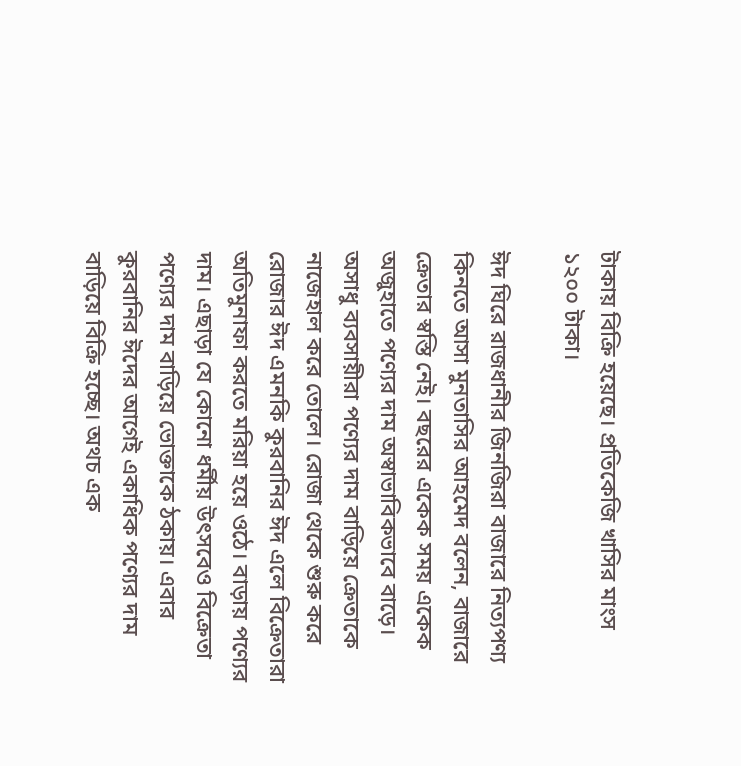টাকায় বিক্রি হয়েছে। প্রতিকেজি খাসির মাংস ১২০০ টাকা।

ঈদ ঘিরে রাজধানীর জিনজিরা বাজারে নিত্যপণ্য কিনতে আসা মুনতাসির আহমেদ বলেন, বাজারে ক্রেতার স্বস্তি নেই। বছরের একেক সময় একেক অজুহাতে পণ্যের দাম অস্বাভাবিকভাবে বাড়ে। অসাধু ব্যবসায়ীরা পণ্যের দাম বাড়িয়ে ক্রেতাকে নাজেহাল করে তোলে। রোজা থেকে শুরু করে রোজার ঈদ এমনকি কুরবানির ঈদ এলে বিক্রেতারা অতিমুনাফা করতে মরিয়া হয়ে ওঠে। বাড়ায় পণ্যের দাম। এছাড়া যে কোনো ধর্মীয় উৎসবেও বিক্রেতা পণ্যের দাম বাড়িয়ে ভোক্তাকে ঠকায়। এবার কুরবানির ঈদের আগেই একাধিক পণ্যের দাম বাড়িয়ে বিক্রি হচ্ছে। অথচ এক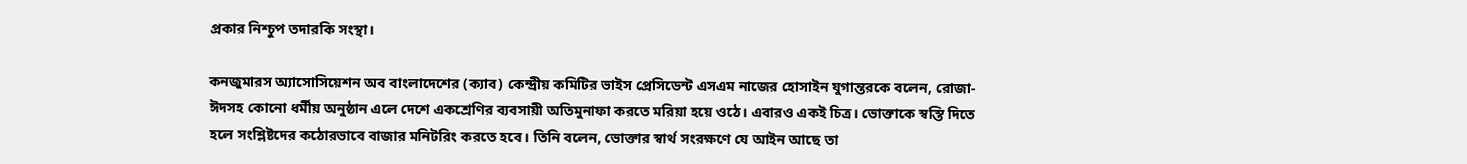প্রকার নিশ্চুপ তদারকি সংস্থা।

কনজুমারস অ্যাসোসিয়েশন অব বাংলাদেশের (ক্যাব) কেন্দ্রীয় কমিটির ভাইস প্রেসিডেন্ট এসএম নাজের হোসাইন যুগান্তরকে বলেন, রোজা-ঈদসহ কোনো ধর্মীয় অনুষ্ঠান এলে দেশে একশ্রেণির ব্যবসায়ী অতিমুনাফা করতে মরিয়া হয়ে ওঠে। এবারও একই চিত্র। ভোক্তাকে স্বস্তি দিতে হলে সংশ্লিষ্টদের কঠোরভাবে বাজার মনিটরিং করতে হবে। তিনি বলেন, ভোক্তার স্বার্থ সংরক্ষণে যে আইন আছে তা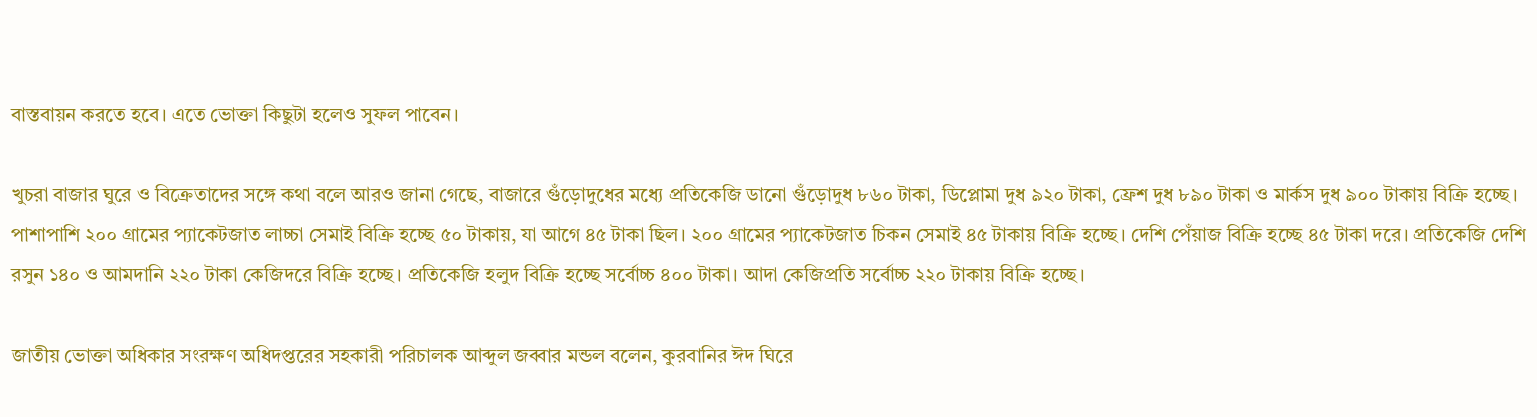বাস্তবায়ন করতে হবে। এতে ভোক্তা কিছুটা হলেও সুফল পাবেন।

খুচরা বাজার ঘুরে ও বিক্রেতাদের সঙ্গে কথা বলে আরও জানা গেছে, বাজারে গুঁড়োদুধের মধ্যে প্রতিকেজি ডানো গুঁড়োদুধ ৮৬০ টাকা, ডিপ্লোমা দুধ ৯২০ টাকা, ফ্রেশ দুধ ৮৯০ টাকা ও মার্কস দুধ ৯০০ টাকায় বিক্রি হচ্ছে। পাশাপাশি ২০০ গ্রামের প্যাকেটজাত লাচ্চা সেমাই বিক্রি হচ্ছে ৫০ টাকায়, যা আগে ৪৫ টাকা ছিল। ২০০ গ্রামের প্যাকেটজাত চিকন সেমাই ৪৫ টাকায় বিক্রি হচ্ছে। দেশি পেঁয়াজ বিক্রি হচ্ছে ৪৫ টাকা দরে। প্রতিকেজি দেশি রসুন ১৪০ ও আমদানি ২২০ টাকা কেজিদরে বিক্রি হচ্ছে। প্রতিকেজি হলুদ বিক্রি হচ্ছে সর্বোচ্চ ৪০০ টাকা। আদা কেজিপ্রতি সর্বোচ্চ ২২০ টাকায় বিক্রি হচ্ছে।

জাতীয় ভোক্তা অধিকার সংরক্ষণ অধিদপ্তরের সহকারী পরিচালক আব্দুল জব্বার মন্ডল বলেন, কুরবানির ঈদ ঘিরে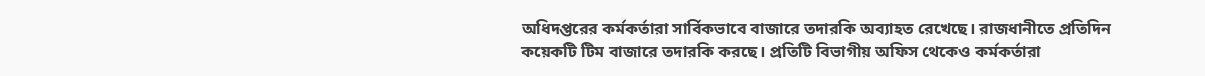অধিদপ্তরের কর্মকর্তারা সার্বিকভাবে বাজারে তদারকি অব্যাহত রেখেছে। রাজধানীতে প্রতিদিন কয়েকটি টিম বাজারে তদারকি করছে। প্রতিটি বিভাগীয় অফিস থেকেও কর্মকর্তারা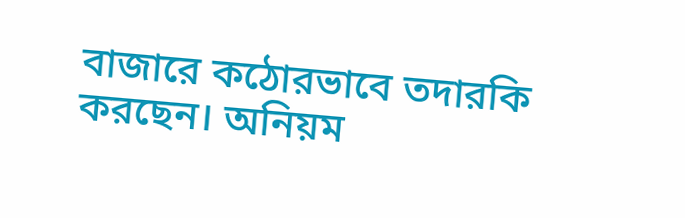বাজারে কঠোরভাবে তদারকি করছেন। অনিয়ম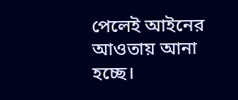পেলেই আইনের আওতায় আনা হচ্ছে।